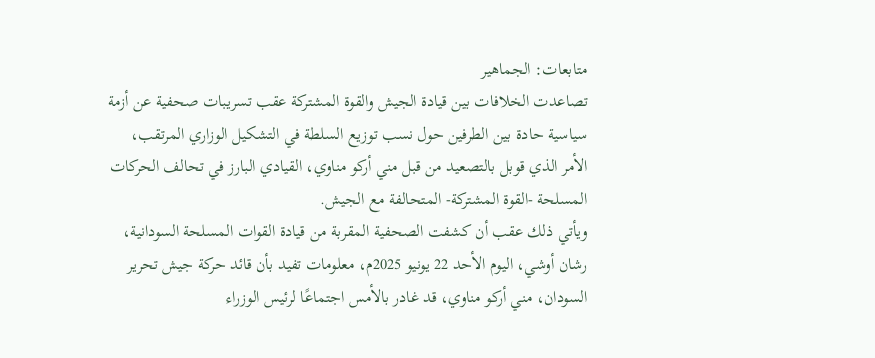متابعات: الجماهير
تصاعدت الخلافات بين قيادة الجيش والقوة المشتركة عقب تسريبات صحفية عن أزمة سياسية حادة بين الطرفين حول نسب توزيع السلطة في التشكيل الوزاري المرتقب، الأمر الذي قوبل بالتصعيد من قبل مني أركو مناوي، القيادي البارز في تحالف الحركات المسلحة -القوة المشتركة- المتحالفة مع الجيش.
ويأتي ذلك عقب أن كشفت الصحفية المقربة من قيادة القوات المسلحة السودانية، رشان أوشي، اليوم الأحد 22 يونيو 2025م، معلومات تفيد بأن قائد حركة جيش تحرير السودان، مني أركو مناوي، قد غادر بالأمس اجتماعًا لرئيس الوزراء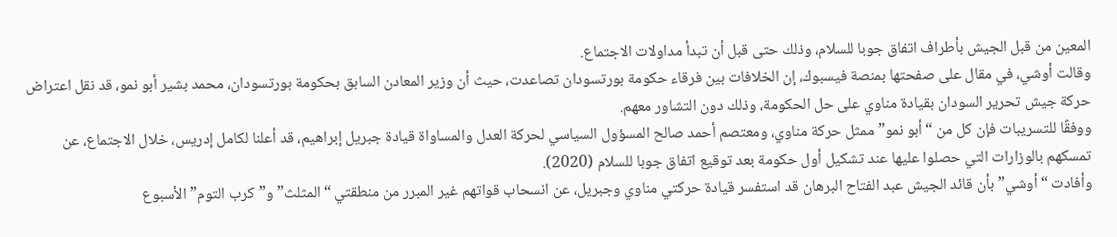المعين من قبل الجيش بأطراف اتفاق جوبا للسلام، وذلك حتى قبل أن تبدأ مداولات الاجتماع.
وقالت أوشي، في مقال على صفحتها بمنصة فيسبوك، إن الخلافات بين فرقاء حكومة بورتسودان تصاعدت، حيث أن وزير المعادن السابق بحكومة بورتسودان، محمد بشير أبو نمو، قد نقل اعتراض حركة جيش تحرير السودان بقيادة مناوي على حل الحكومة، وذلك دون التشاور معهم.
ووفقًا للتسريبات فإن كل من “أبو نمو” ممثل حركة مناوي، ومعتصم أحمد صالح المسؤول السياسي لحركة العدل والمساواة قيادة جبريل إبراهيم، قد أعلنا لكامل إدريس، خلال الاجتماع، عن تمسكهم بالوزارات التي حصلوا عليها عند تشكيل أول حكومة بعد توقيع اتفاق جوبا للسلام (2020).
وأفادت “أوشي” بأن قائد الجيش عبد الفتاح البرهان قد استفسر قيادة حركتي مناوي وجبريل، عن انسحاب قواتهم غير المبرر من منطقتي “المثلث” و”كرب التوم” الأسبوع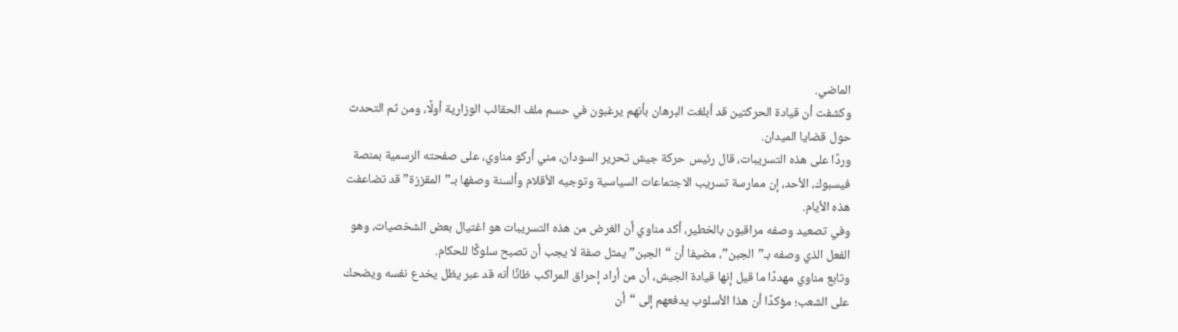الماضي.
وكشفت أن قيادة الحركتين قد أبلغت البرهان بأنهم يرغبون في حسم ملف الحقائب الوزارية أولًا، ومن ثم التحدث حول قضايا الميدان.
وردًا على هذه التسريبات، قال رئيس حركة جيش تحرير السودان، مني أركو مناوي، على صفحته الرسمية بمنصة فيسبوك، الأحد، إن ممارسة تسريب الاجتماعات السياسية وتوجيه الأقلام وألسنة وصفها بـ”المقززة” قد تضاعفت هذه الأيام.
وفي تصعيد وصفه مراقبون بالخطير، أكد مناوي أن الغرض من هذه التسريبات هو اغتيال بعض الشخصيات، وهو الفعل الذي وصفه بـ”الجبن”، مضيفا أن “الجبن” يمثل صفة لا يجب أن تصبح سلوكًا للحكام.
وتابع مناوي مهددًا ما قيل إنها قيادة الجيش، أن من أراد إحراق المراكب ظانًا أنه قد عبر يظل يخدع نفسه ويضحك على الشعب؛ مؤكدًا أن هذا الأسلوب يدفعهم إلى “أن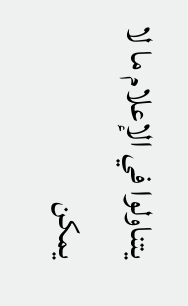يتناولوا في الإعلام ما لا يمكن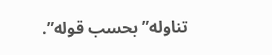تناوله” بحسب قوله”.